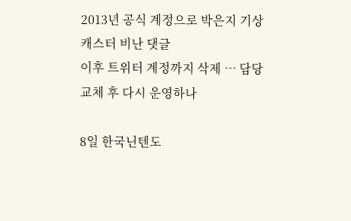2013년 공식 계정으로 박은지 기상 캐스터 비난 댓글
이후 트위터 계정까지 삭제 … 담당 교체 후 다시 운영하나

8일 한국닌텐도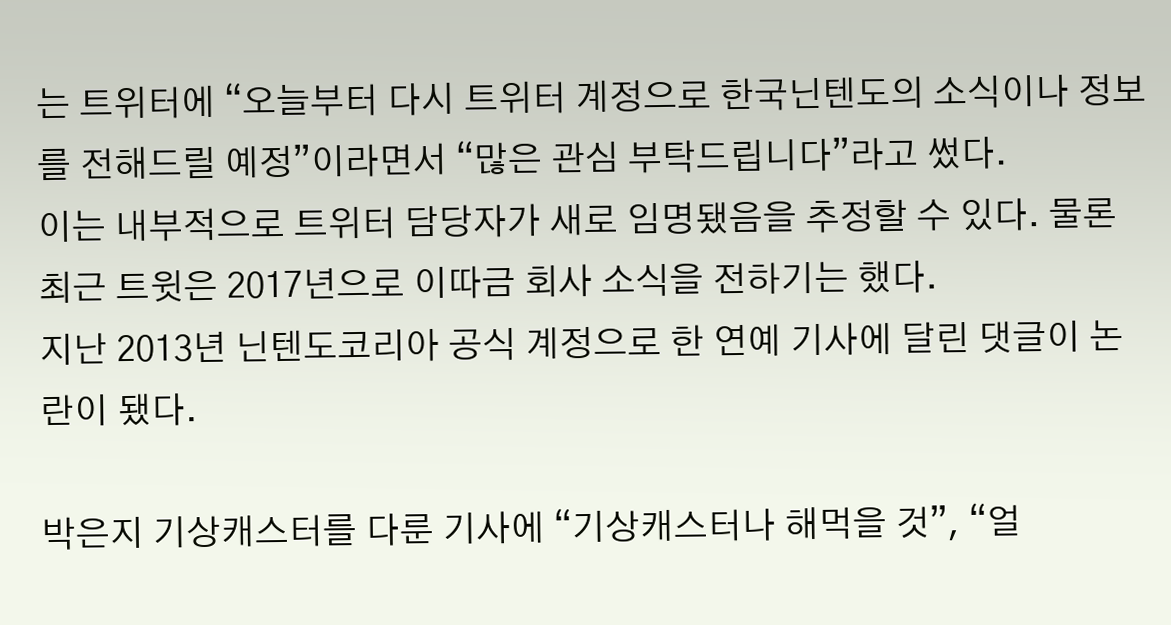는 트위터에 “오늘부터 다시 트위터 계정으로 한국닌텐도의 소식이나 정보를 전해드릴 예정”이라면서 “많은 관심 부탁드립니다”라고 썼다.
이는 내부적으로 트위터 담당자가 새로 임명됐음을 추정할 수 있다. 물론 최근 트윗은 2017년으로 이따금 회사 소식을 전하기는 했다.
지난 2013년 닌텐도코리아 공식 계정으로 한 연예 기사에 달린 댓글이 논란이 됐다.

박은지 기상캐스터를 다룬 기사에 “기상캐스터나 해먹을 것”, “얼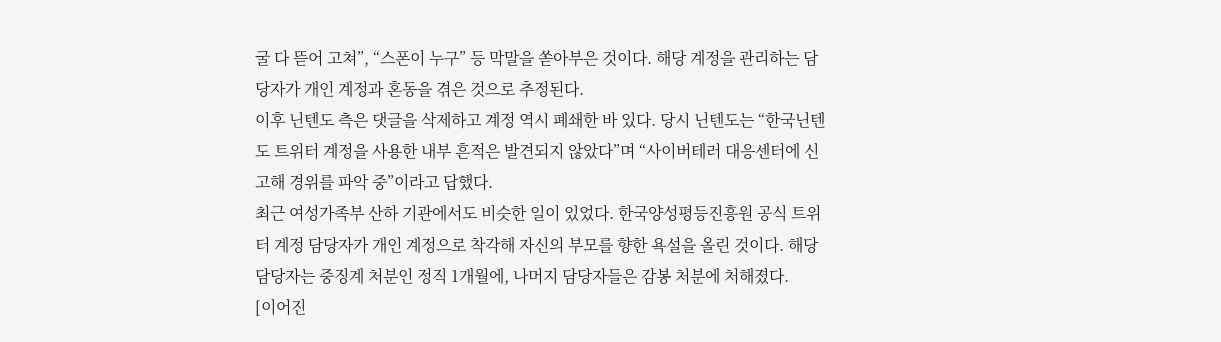굴 다 뜯어 고쳐”, “스폰이 누구” 등 막말을 쏟아부은 것이다. 해당 계정을 관리하는 담당자가 개인 계정과 혼동을 겪은 것으로 추정된다.
이후 닌텐도 측은 댓글을 삭제하고 계정 역시 폐쇄한 바 있다. 당시 닌텐도는 “한국닌텐도 트위터 계정을 사용한 내부 흔적은 발견되지 않았다”며 “사이버테러 대응센터에 신고해 경위를 파악 중”이라고 답했다.
최근 여성가족부 산하 기관에서도 비슷한 일이 있었다. 한국양성평등진흥원 공식 트위터 계정 담당자가 개인 계정으로 착각해 자신의 부모를 향한 욕설을 올린 것이다. 해당 담당자는 중징계 처분인 정직 1개월에, 나머지 담당자들은 감봉 처분에 처해졌다.
[이어진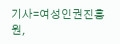기사=여성인권진흥원,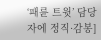‘패륜 트윗’ 담당자에 정직·감봉]